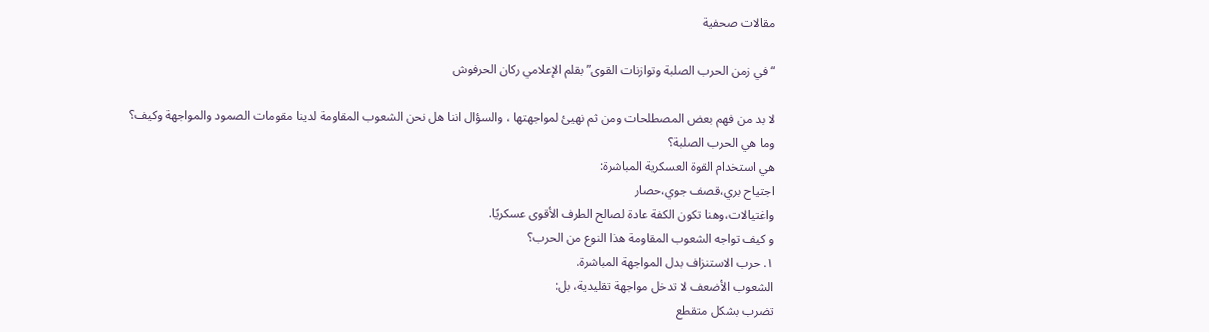مقالات صحفية

“في زمن الحرب الصلبة وتوازنات القوى” بقلم الإعلامي ركان الحرفوش

لا بد من فهم بعض المصطلحات ومن ثم نهيئ لمواجهتها ، والسؤال اننا هل نحن الشعوب المقاومة لدينا مقومات الصمود والمواجهة وكيف؟
وما هي الحرب الصلبة؟
هي استخدام القوة العسكرية المباشرة:
اجتياح بري،قصف جوي،حصار
واغتيالات،وهنا تكون الكفة عادة لصالح الطرف الأقوى عسكريًا.
و كيف تواجه الشعوب المقاومة هذا النوع من الحرب؟
١. حرب الاستنزاف بدل المواجهة المباشرة.
الشعوب الأضعف لا تدخل مواجهة تقليدية، بل:
تضرب بشكل متقطع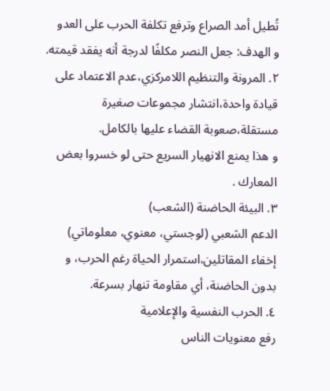تُطيل أمد الصراع وترفع تكلفة الحرب على العدو
و الهدف: جعل النصر مكلفًا لدرجة أنه يفقد قيمته.
٢. المرونة والتنظيم اللامركزي،عدم الاعتماد على قيادة واحدة،انتشار مجموعات صغيرة مستقلة،صعوبة القضاء عليها بالكامل.
و هذا يمنع الانهيار السريع حتى لو خسروا بعض المعارك .
٣. البيئة الحاضنة (الشعب)
الدعم الشعبي (لوجستي، معنوي، معلوماتي)
إخفاء المقاتلين،استمرار الحياة رغم الحرب، و بدون الحاضنة، أي مقاومة تنهار بسرعة.
٤. الحرب النفسية والإعلامية
رفع معنويات الناس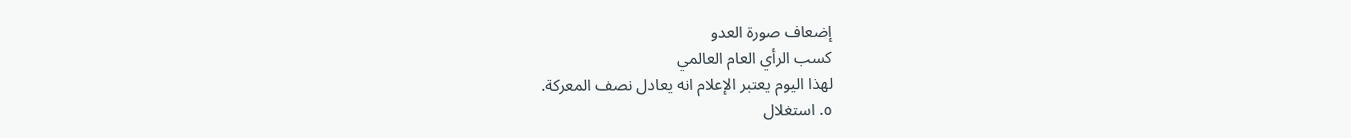إضعاف صورة العدو
كسب الرأي العام العالمي
لهذا اليوم يعتبر الإعلام انه يعادل نصف المعركة.
٥. استغلال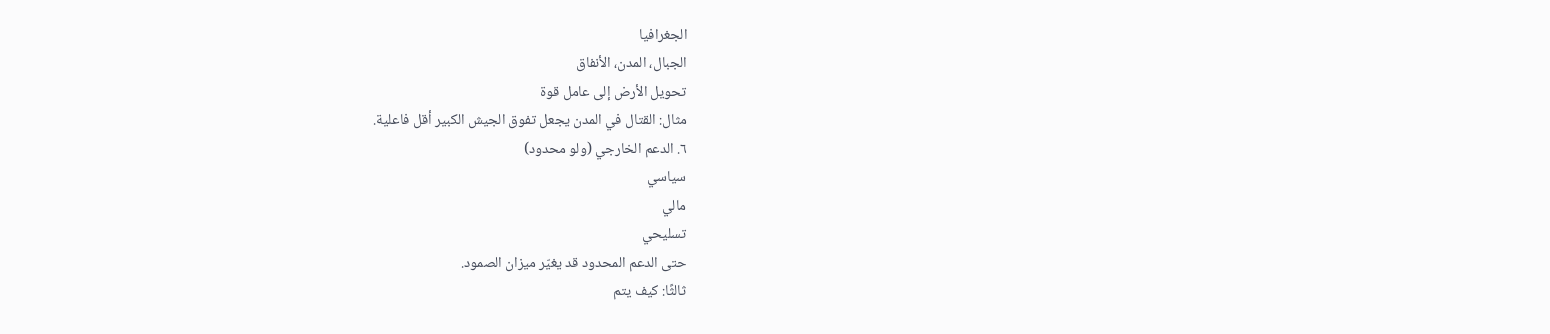الجغرافيا
الجبال، المدن، الأنفاق
تحويل الأرض إلى عامل قوة
مثال: القتال في المدن يجعل تفوق الجيش الكبير أقل فاعلية.
٦. الدعم الخارجي (ولو محدود)
سياسي
مالي
تسليحي
حتى الدعم المحدود قد يغيّر ميزان الصمود.
ثالثًا: كيف يتم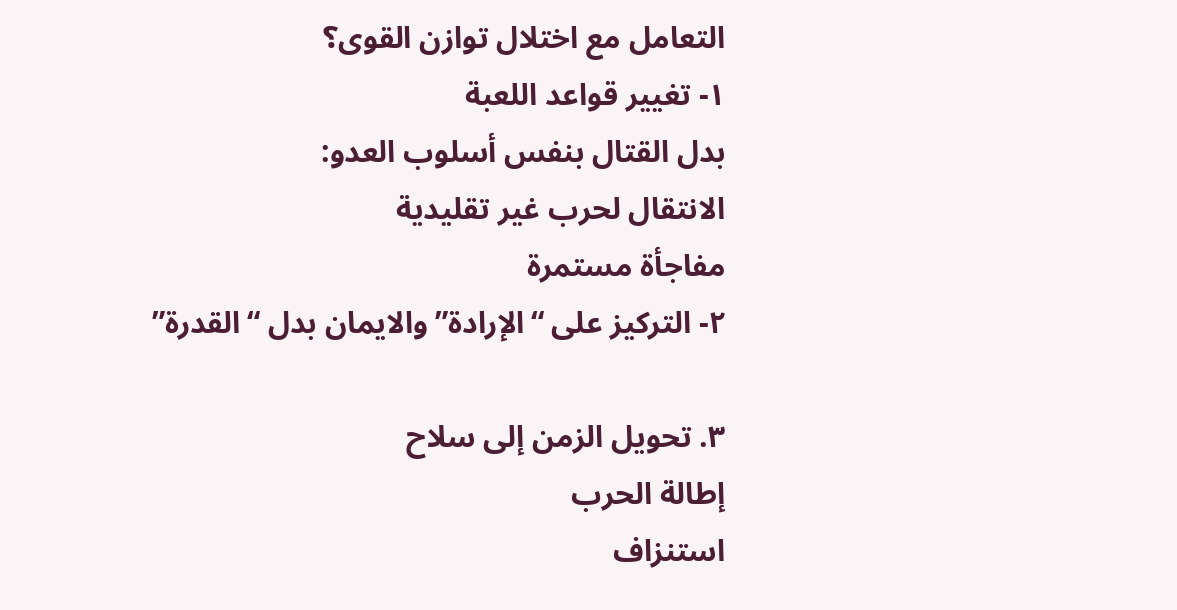التعامل مع اختلال توازن القوى؟
١- تغيير قواعد اللعبة
بدل القتال بنفس أسلوب العدو:
الانتقال لحرب غير تقليدية
مفاجأة مستمرة
٢- التركيز على “الإرادة”والايمان بدل “القدرة”

٣. تحويل الزمن إلى سلاح
إطالة الحرب
استنزاف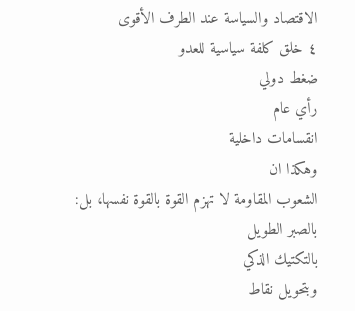الاقتصاد والسياسة عند الطرف الأقوى
٤ خلق كلفة سياسية للعدو
ضغط دولي
رأي عام
انقسامات داخلية
وهكذا ان
الشعوب المقاومة لا تهزم القوة بالقوة نفسها، بل:
بالصبر الطويل
بالتكتيك الذكي
وبتحويل نقاط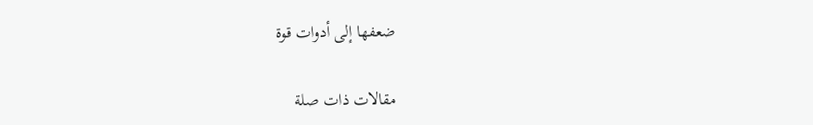ضعفها إلى أدوات قوة

مقالات ذات صلة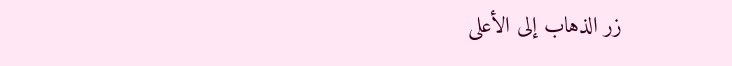زر الذهاب إلى الأعلى